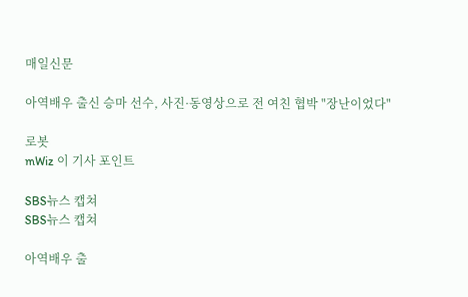매일신문

아역배우 출신 승마 선수, 사진·동영상으로 전 여친 협박 "장난이었다"

로봇
mWiz 이 기사 포인트

SBS뉴스 캡쳐
SBS뉴스 캡쳐

아역배우 출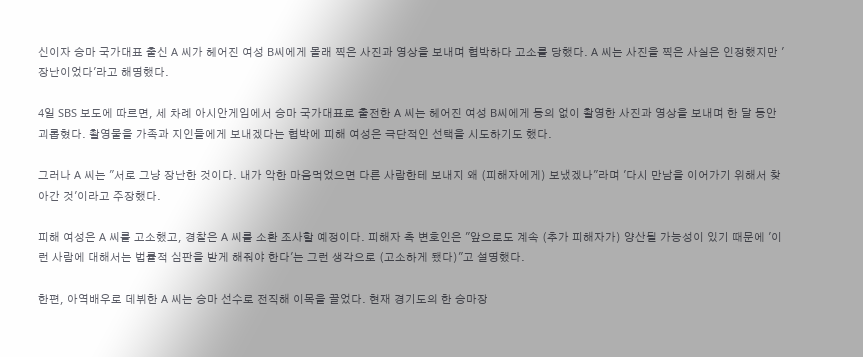신이자 승마 국가대표 출신 A 씨가 헤어진 여성 B씨에게 몰래 찍은 사진과 영상을 보내며 협박하다 고소를 당했다. A 씨는 사진을 찍은 사실은 인정했지만 '장난이었다'라고 해명했다.

4일 SBS 보도에 따르면, 세 차례 아시안게임에서 승마 국가대표로 출전한 A 씨는 헤어진 여성 B씨에게 동의 없이 촬영한 사진과 영상을 보내며 한 달 동안 괴롭혔다. 촬영물을 가족과 지인들에게 보내겠다는 협박에 피해 여성은 극단적인 선택을 시도하기도 했다.

그러나 A 씨는 "서로 그냥 장난한 것이다. 내가 악한 마음먹었으면 다른 사람한테 보내지 왜 (피해자에게) 보냈겠나"라며 '다시 만남을 이어가기 위해서 찾아간 것'이라고 주장했다.

피해 여성은 A 씨를 고소했고, 경찰은 A 씨를 소환 조사할 예정이다. 피해자 측 변호인은 "앞으로도 계속 (추가 피해자가) 양산될 가능성이 있기 때문에 '이런 사람에 대해서는 법률적 심판을 받게 해줘야 한다'는 그런 생각으로 (고소하게 됐다)"고 설명했다.

한편, 아역배우로 데뷔한 A 씨는 승마 선수로 전직해 이목을 끌었다. 현재 경기도의 한 승마장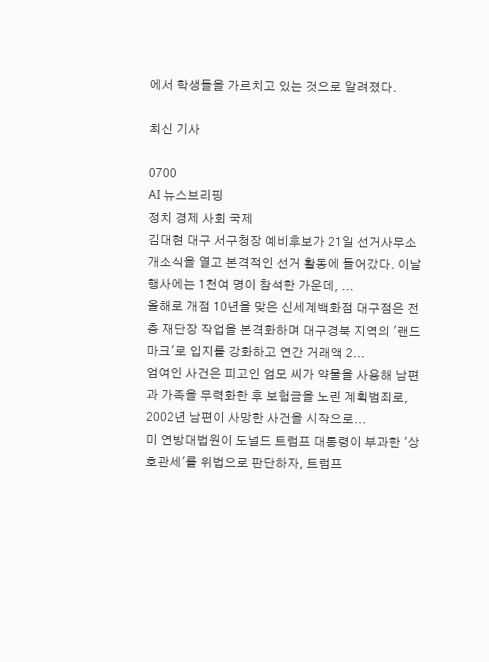에서 학생들을 가르치고 있는 것으로 알려졌다.

최신 기사

0700
AI 뉴스브리핑
정치 경제 사회 국제
김대현 대구 서구청장 예비후보가 21일 선거사무소 개소식을 열고 본격적인 선거 활동에 들어갔다. 이날 행사에는 1천여 명이 참석한 가운데, ...
올해로 개점 10년을 맞은 신세계백화점 대구점은 전층 재단장 작업을 본격화하며 대구경북 지역의 '랜드마크'로 입지를 강화하고 연간 거래액 2...
엄여인 사건은 피고인 엄모 씨가 약물을 사용해 남편과 가족을 무력화한 후 보험금을 노린 계획범죄로, 2002년 남편이 사망한 사건을 시작으로...
미 연방대법원이 도널드 트럼프 대통령이 부과한 '상호관세'를 위법으로 판단하자, 트럼프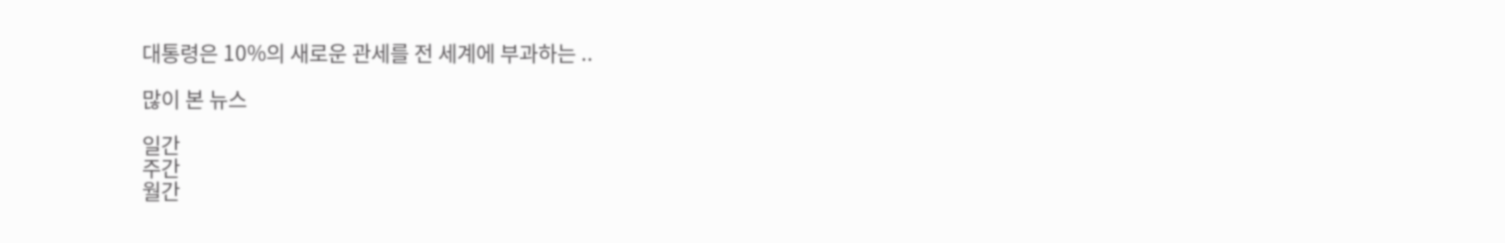대통령은 10%의 새로운 관세를 전 세계에 부과하는 ..

많이 본 뉴스

일간
주간
월간